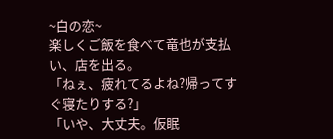~白の恋~
楽しくご飯を食べて竜也が支払い、店を出る。
「ねぇ、疲れてるよね?帰ってすぐ寝たりする?」
「いや、大丈夫。仮眠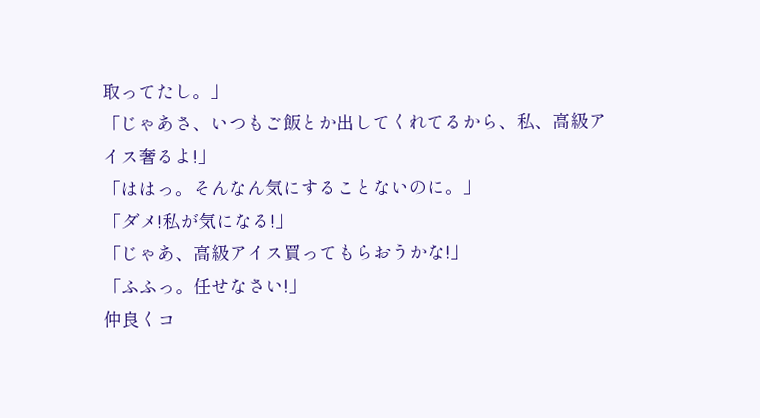取ってたし。」
「じゃあさ、いつもご飯とか出してくれてるから、私、高級アイス奢るよ!」
「ははっ。そんなん気にすることないのに。」
「ダメ!私が気になる!」
「じゃあ、高級アイス買ってもらおうかな!」
「ふふっ。任せなさい!」
仲良くコ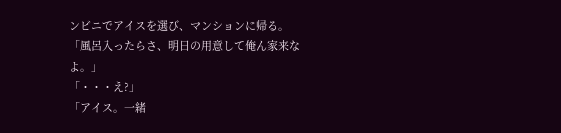ンビニでアイスを選び、マンションに帰る。
「風呂入ったらさ、明日の用意して俺ん家来なよ。」
「・・・え?」
「アイス。一緒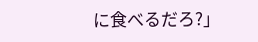に食べるだろ?」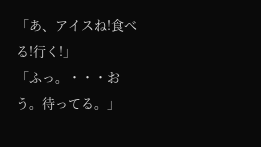「あ、アイスね!食べる!行く!」
「ふっ。・・・おう。待ってる。」